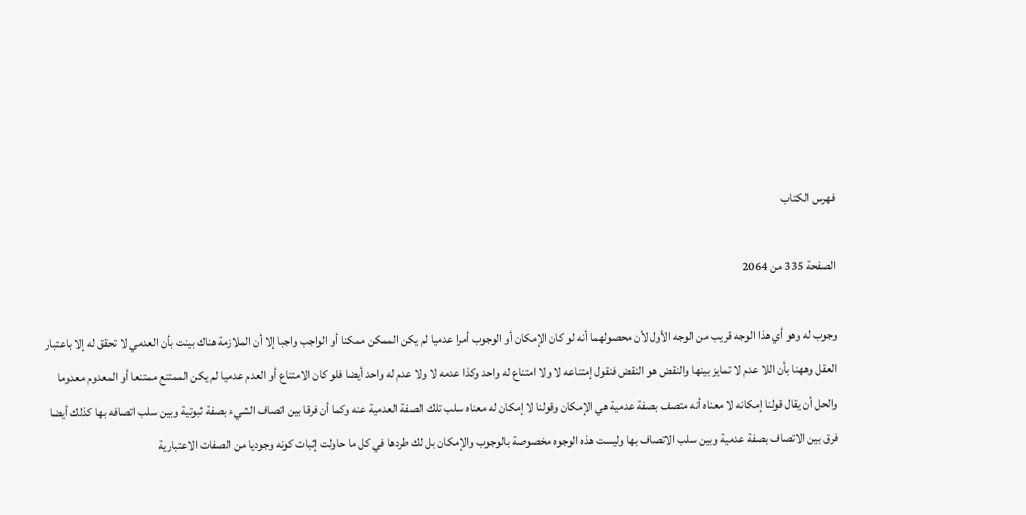فهرس الكتاب

الصفحة 335 من 2064

وجوب له وهو أي هذا الوجه قريب من الوجه الأول لأن محصولهما أنه لو كان الإمكان أو الوجوب أمرا عدميا لم يكن الممكن ممكنا أو الواجب واجبا إلا أن الملازمة هناك بينت بأن العدمي لا تحقق له إلا باعتبار العقل وههنا بأن اللا عدم لا تمايز بينها والنقض هو النقض فنقول إمتناعه لا ولا امتناع له واحد وكذا عدمه لا ولا عدم له واحد أيضا فلو كان الامتناع أو العدم عدميا لم يكن الممتنع ممتنعا أو المعدوم معدوما والحل أن يقال قولنا إمكانه لا معناه أنه متصف بصفة عدمية هي الإمكان وقولنا لا إمكان له معناه سلب تلك الصفة العدمية عنه وكما أن فرقا بين اتصاف الشيء بصفة ثبوتية وبين سلب اتصافه بها كذلك أيضا فرق بين الاتصاف بصفة عدمية وبين سلب الاتصاف بها وليست هذه الوجوه مخصوصة بالوجوب والإمكان بل لك طردها في كل ما حاولت إثبات كونه وجوديا من الصفات الاعتبارية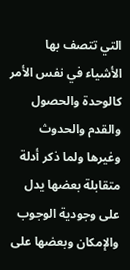التي تتصف بها الأشياء في نفس الأمر كالوحدة والحصول والقدم والحدوث وغيرها ولما ذكر أدلة متقابلة بعضها يدل على وجودية الوجوب والإمكان وبعضها على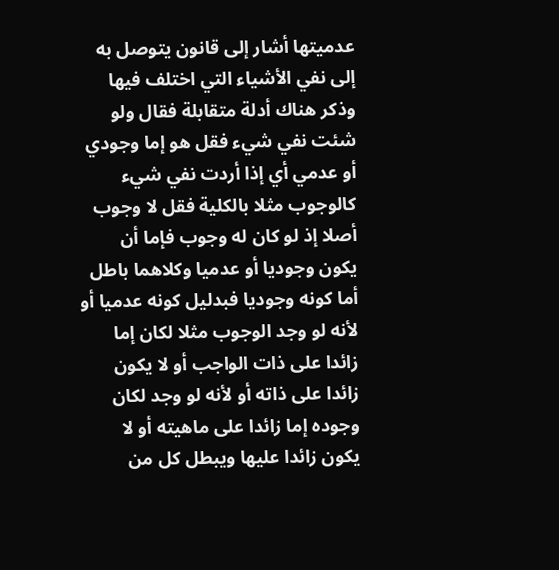عدميتها أشار إلى قانون يتوصل به إلى نفي الأشياء التي اختلف فيها وذكر هناك أدلة متقابلة فقال ولو شئت نفي شيء فقل هو إما وجودي أو عدمي أي إذا أردت نفي شيء كالوجوب مثلا بالكلية فقل لا وجوب أصلا إذ لو كان له وجوب فإما أن يكون وجوديا أو عدميا وكلاهما باطل أما كونه وجوديا فبدليل كونه عدميا أو لأنه لو وجد الوجوب مثلا لكان إما زائدا على ذات الواجب أو لا يكون زائدا على ذاته أو لأنه لو وجد لكان وجوده إما زائدا على ماهيته أو لا يكون زائدا عليها ويبطل كل من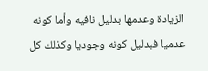الزيادة وعدمها بدليل نافيه وأما كونه عدميا فبدليل كونه وجوديا وكذلك كل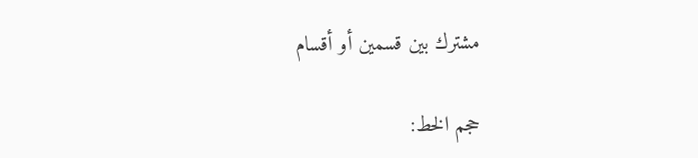مشترك بين قسمين أو أقسام

حجم الخط: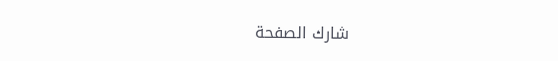شارك الصفحة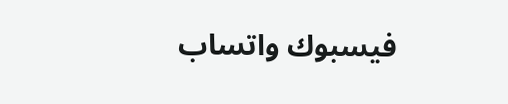فيسبوك واتساب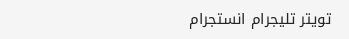تويتر تليجرام انستجرام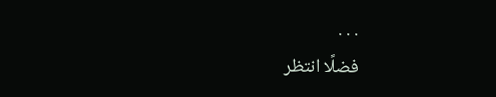. . .
فضلًا انتظر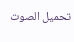تحميل الصوت